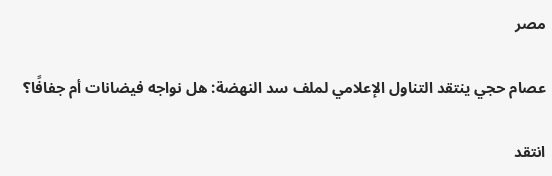مصر

عصام حجي ينتقد التناول الإعلامي لملف سد النهضة: هل نواجه فيضانات أم جفافًا؟

انتقد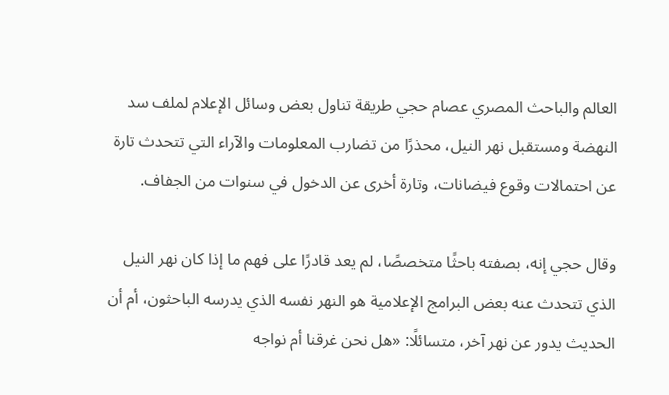العالم والباحث المصري عصام حجي طريقة تناول بعض وسائل الإعلام لملف سد النهضة ومستقبل نهر النيل، محذرًا من تضارب المعلومات والآراء التي تتحدث تارة عن احتمالات وقوع فيضانات، وتارة أخرى عن الدخول في سنوات من الجفاف.

وقال حجي إنه، بصفته باحثًا متخصصًا، لم يعد قادرًا على فهم ما إذا كان نهر النيل الذي تتحدث عنه بعض البرامج الإعلامية هو النهر نفسه الذي يدرسه الباحثون، أم أن الحديث يدور عن نهر آخر، متسائلًا: «هل نحن غرقنا أم نواجه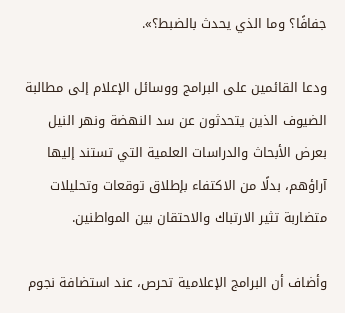جفافًا؟ وما الذي يحدث بالضبط؟».

ودعا القائمين على البرامج ووسائل الإعلام إلى مطالبة الضيوف الذين يتحدثون عن سد النهضة ونهر النيل بعرض الأبحاث والدراسات العلمية التي تستند إليها آراؤهم، بدلًا من الاكتفاء بإطلاق توقعات وتحليلات متضاربة تثير الارتباك والاحتقان بين المواطنين.

وأضاف أن البرامج الإعلامية تحرص، عند استضافة نجوم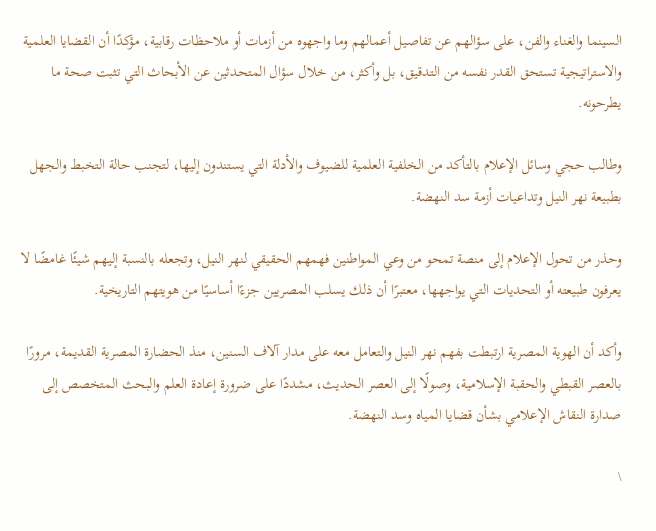السينما والغناء والفن، على سؤالهم عن تفاصيل أعمالهم وما واجهوه من أزمات أو ملاحظات رقابية، مؤكدًا أن القضايا العلمية والاستراتيجية تستحق القدر نفسه من التدقيق، بل وأكثر، من خلال سؤال المتحدثين عن الأبحاث التي تثبت صحة ما يطرحونه.

وطالب حجي وسائل الإعلام بالتأكد من الخلفية العلمية للضيوف والأدلة التي يستندون إليها، لتجنب حالة التخبط والجهل بطبيعة نهر النيل وتداعيات أزمة سد النهضة.

وحذر من تحول الإعلام إلى منصة تمحو من وعي المواطنين فهمهم الحقيقي لنهر النيل، وتجعله بالنسبة إليهم شيئًا غامضًا لا يعرفون طبيعته أو التحديات التي يواجهها، معتبرًا أن ذلك يسلب المصريين جزءًا أساسيًا من هويتهم التاريخية.

وأكد أن الهوية المصرية ارتبطت بفهم نهر النيل والتعامل معه على مدار آلاف السنين، منذ الحضارة المصرية القديمة، مرورًا بالعصر القبطي والحقبة الإسلامية، وصولًا إلى العصر الحديث، مشددًا على ضرورة إعادة العلم والبحث المتخصص إلى صدارة النقاش الإعلامي بشأن قضايا المياه وسد النهضة.

\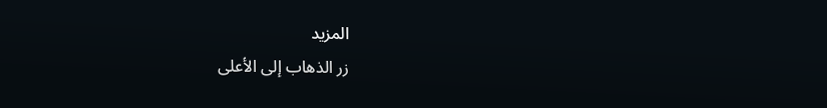المزيد
زر الذهاب إلى الأعلى